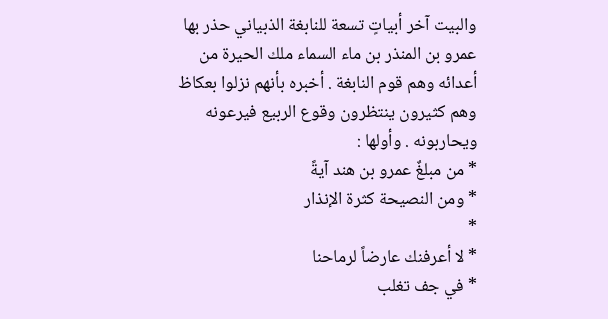والبيت آخر أبياتٍ تسعة للنابغة الذبياني حذر بها عمرو بن المنذر بن ماء السماء ملك الحيرة من أعدائه وهم قوم النابغة . أخبره بأنهم نزلوا بعكاظ وهم كثيرون ينتظرون وقوع الربيع فيرعونه ويحاربونه . وأولها :
* من مبلغٌ عمرو بن هند آيةً
* ومن النصيحة كثرة الإنذار
*
* لا أعرفنك عارضاً لرماحنا
* في جف تغلب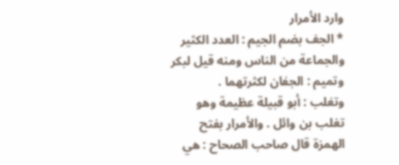وارد الأمرار
* الجف بضم الجيم : العدد الكثير والجماعة من الناس ومنه قيل لبكر وتميم : الجفان لكثرتهما .
وتغلب : أبو قبيلة عظيمة وهو تغلب بن وائل . والأمرار بفتح الهمزة قال صاحب الصحاح : هي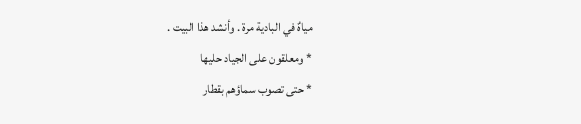مياهٌ في البادية مرة . وأنشد هذا البيت .
* ومعلقون على الجياد حليها
* حتى تصوب سماؤهم بقطار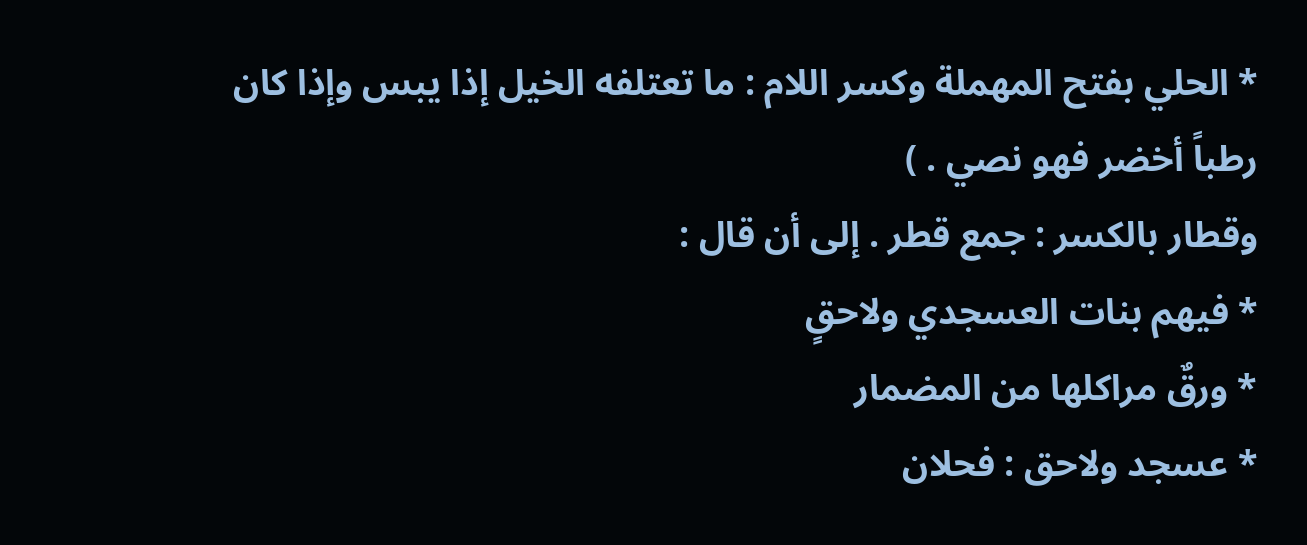* الحلي بفتح المهملة وكسر اللام : ما تعتلفه الخيل إذا يبس وإذا كان رطباً أخضر فهو نصي . )
وقطار بالكسر : جمع قطر . إلى أن قال :
* فيهم بنات العسجدي ولاحقٍ
* ورقٌ مراكلها من المضمار
* عسجد ولاحق : فحلان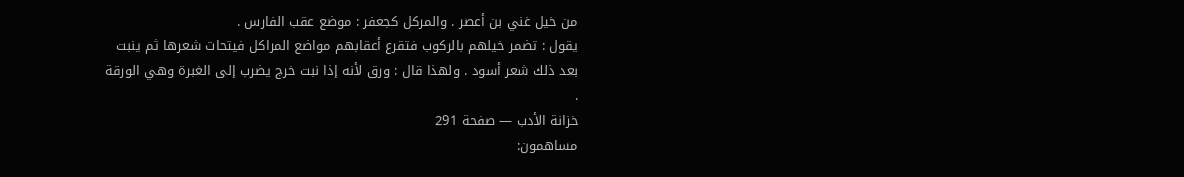من خيل غني بن أعصر . والمركل كجعفر : موضع عقب الفارس .
يقول : تضمر خيلهم بالركوب فتقرع أعقابهم مواضع المراكل فيتحات شعرها ثم ينبت بعد ذلك شعر أسود . ولهذا قال : ورق لأنه إذا نبت خرج يضرب إلى الغبرة وهي الورقة .
خزانة الأدب — صفحة 291
مساهمون: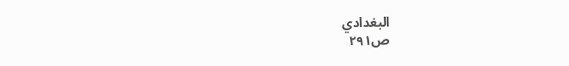البغدادي
ص٢٩١